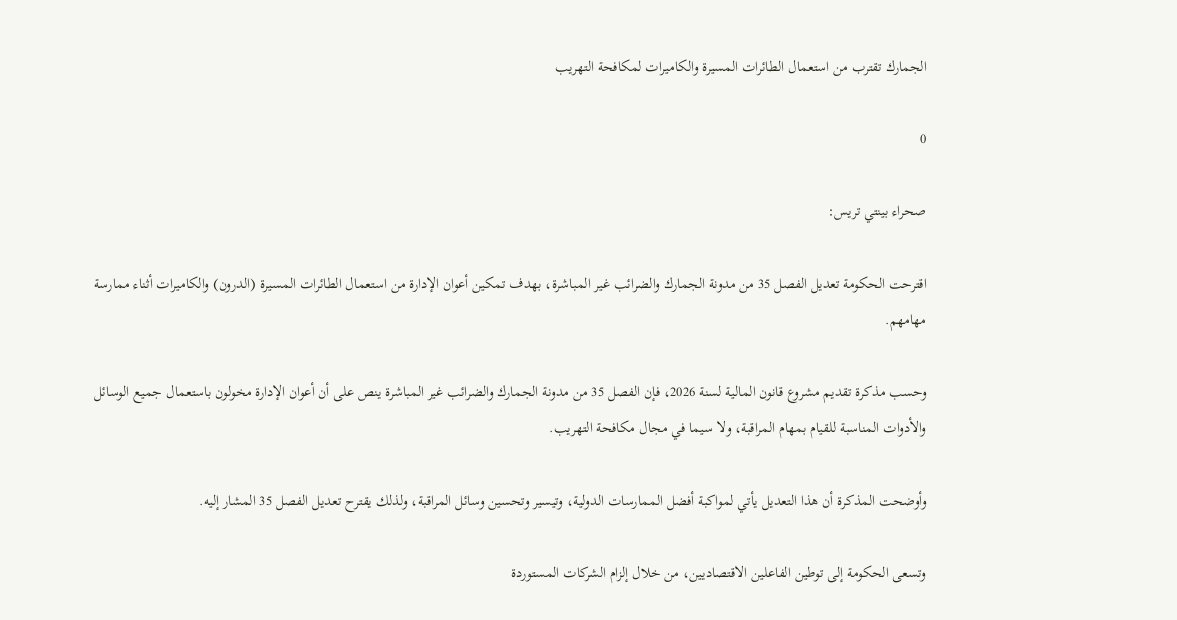الجمارك تقترب من استعمال الطائرات المسيرة والكاميرات لمكافحة التهريب

0

صحراء بينتي تريس:

اقترحت الحكومة تعديل الفصل 35 من مدونة الجمارك والضرائب غير المباشرة، بهدف تمكين أعوان الإدارة من استعمال الطائرات المسيرة (الدرون) والكاميرات أثناء ممارسة مهامهم.

وحسب مذكرة تقديم مشروع قانون المالية لسنة 2026، فإن الفصل 35 من مدونة الجمارك والضرائب غير المباشرة ينص على أن أعوان الإدارة مخولون باستعمال جميع الوسائل والأدوات المناسبة للقيام بمهام المراقبة، ولا سيما في مجال مكافحة التهريب.

وأوضحت المذكرة أن هذا التعديل يأتي لمواكبة أفضل الممارسات الدولية، وتيسير وتحسين وسائل المراقبة، ولذلك يقترح تعديل الفصل 35 المشار إليه.

وتسعى الحكومة إلى توطين الفاعلين الاقتصاديين، من خلال إلزام الشركات المستوردة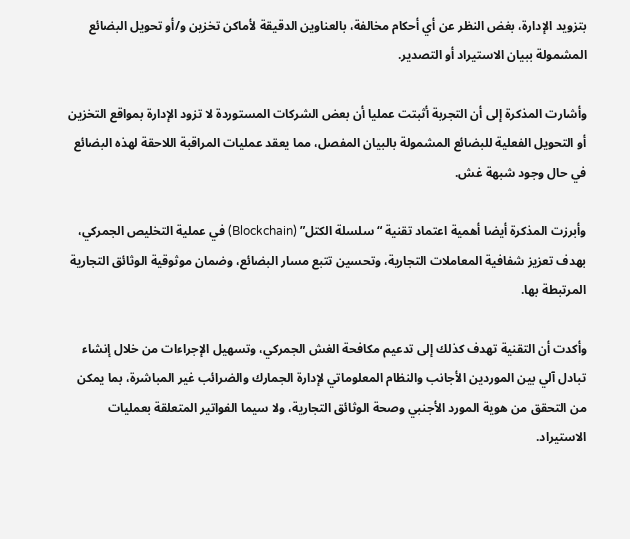بتزويد الإدارة، بغض النظر عن أي أحكام مخالفة، بالعناوين الدقيقة لأماكن تخزين و/أو تحويل البضائع المشمولة ببيان الاستيراد أو التصدير.

وأشارت المذكرة إلى أن التجربة أثبتت عمليا أن بعض الشركات المستوردة لا تزود الإدارة بمواقع التخزين أو التحويل الفعلية للبضائع المشمولة بالبيان المفصل، مما يعقد عمليات المراقبة اللاحقة لهذه البضائع في حال وجود شبهة غش.

وأبرزت المذكرة أيضا أهمية اعتماد تقنية “سلسلة الكتل” (Blockchain) في عملية التخليص الجمركي، بهدف تعزيز شفافية المعاملات التجارية، وتحسين تتبع مسار البضائع، وضمان موثوقية الوثائق التجارية المرتبطة بها.

وأكدت أن التقنية تهدف كذلك إلى تدعيم مكافحة الغش الجمركي، وتسهيل الإجراءات من خلال إنشاء تبادل آلي بين الموردين الأجانب والنظام المعلوماتي لإدارة الجمارك والضرائب غير المباشرة، بما يمكن من التحقق من هوية المورد الأجنبي وصحة الوثائق التجارية، ولا سيما الفواتير المتعلقة بعمليات الاستيراد.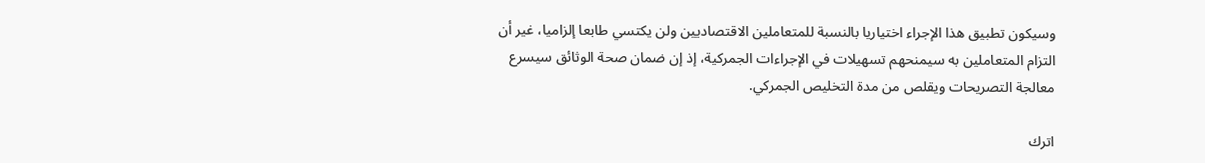وسيكون تطبيق هذا الإجراء اختياريا بالنسبة للمتعاملين الاقتصاديين ولن يكتسي طابعا إلزاميا، غير أن التزام المتعاملين به سيمنحهم تسهيلات في الإجراءات الجمركية، إذ إن ضمان صحة الوثائق سيسرع معالجة التصريحات ويقلص من مدة التخليص الجمركي.

اترك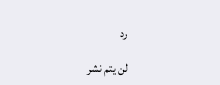رد

لن يتم نشر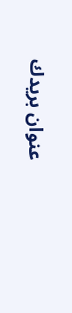عنوان بريدك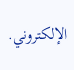الإلكتروني.